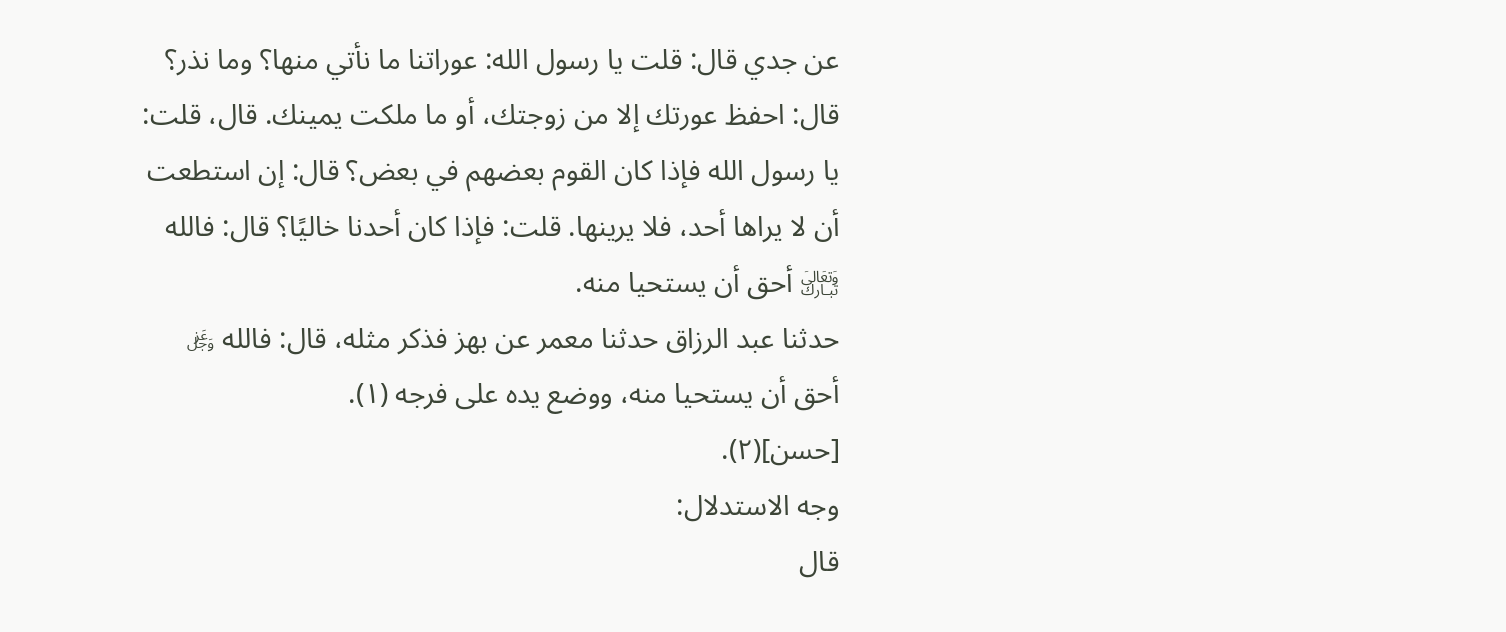عن جدي قال: قلت يا رسول الله: عوراتنا ما نأتي منها؟ وما نذر؟ قال: احفظ عورتك إلا من زوجتك، أو ما ملكت يمينك. قال، قلت: يا رسول الله فإذا كان القوم بعضهم في بعض؟ قال: إن استطعت أن لا يراها أحد، فلا يرينها. قلت: فإذا كان أحدنا خاليًا؟ قال: فالله ﵎ أحق أن يستحيا منه.
حدثنا عبد الرزاق حدثنا معمر عن بهز فذكر مثله، قال: فالله ﷿ أحق أن يستحيا منه، ووضع يده على فرجه (١).
[حسن](٢).
وجه الاستدلال:
قال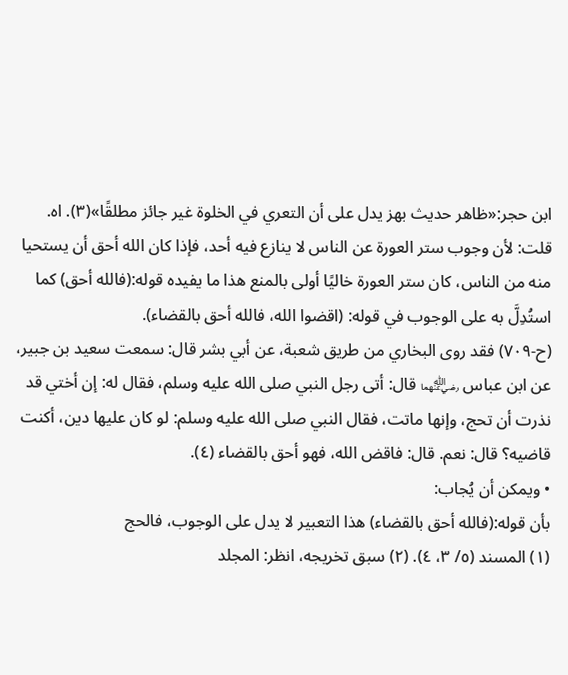ابن حجر:«ظاهر حديث بهز يدل على أن التعري في الخلوة غير جائز مطلقًا»(٣). اه.
قلت: لأن وجوب ستر العورة عن الناس لا ينازع فيه أحد، فإذا كان الله أحق أن يستحيا منه من الناس، كان ستر العورة خاليًا أولى بالمنع هذا ما يفيده قوله:(فالله أحق) كما استُدِلَّ به على الوجوب في قوله: (اقضوا الله، فالله أحق بالقضاء).
(ح-٧٠٩) فقد روى البخاري من طريق شعبة، عن أبي بشر قال: سمعت سعيد بن جبير،
عن ابن عباس ﵄ قال: أتى رجل النبي صلى الله عليه وسلم، فقال له: إن أختي قد نذرت أن تحج، وإنها ماتت، فقال النبي صلى الله عليه وسلم: لو كان عليها دين، أكنت قاضيه؟ قال: نعم. قال: فاقض الله، فهو أحق بالقضاء (٤).
• ويمكن أن يُجاب:
بأن قوله:(فالله أحق بالقضاء) هذا التعبير لا يدل على الوجوب، فالحج
(١) المسند (٥/ ٣، ٤). (٢) سبق تخريجه، انظر: المجلد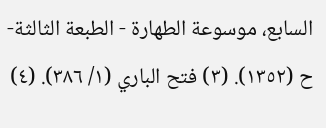السابع، موسوعة الطهارة - الطبعة الثالثة- ح (١٣٥٢). (٣) فتح الباري (١/ ٣٨٦). (٤)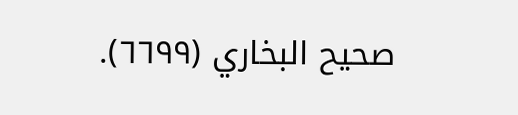صحيح البخاري (٦٦٩٩).